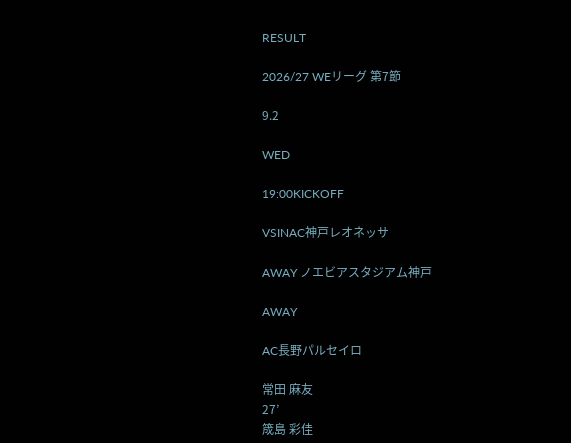RESULT

2026/27 WEリーグ 第7節

9.2

WED

19:00KICKOFF

VSINAC神戸レオネッサ

AWAY ノエビアスタジアム神戸

AWAY

AC長野パルセイロ

常田 麻友
27’
筬島 彩佳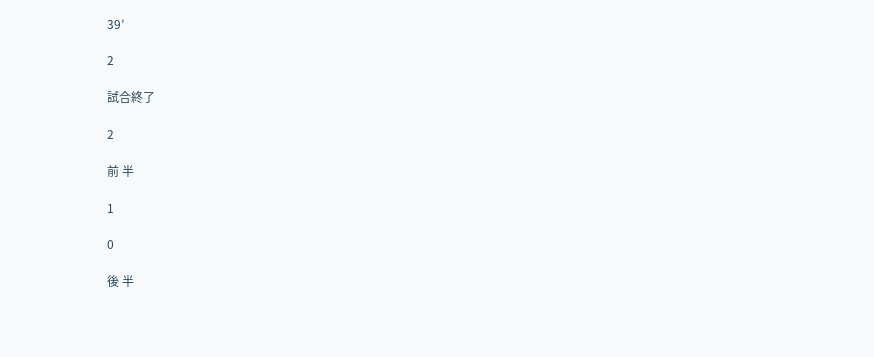39’

2

試合終了

2

前 半

1

0

後 半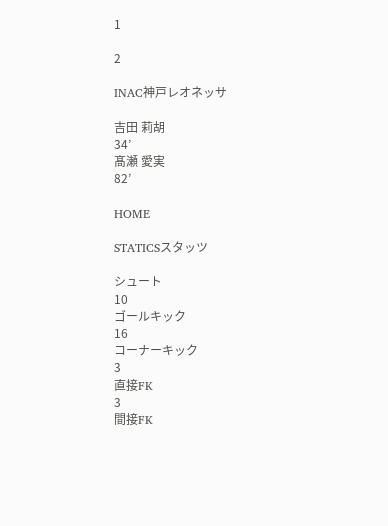1

2

INAC神戸レオネッサ

吉田 莉胡
34’
髙瀬 愛実
82’

HOME

STATICSスタッツ

シュート
10
ゴールキック
16
コーナーキック
3
直接FK
3
間接FK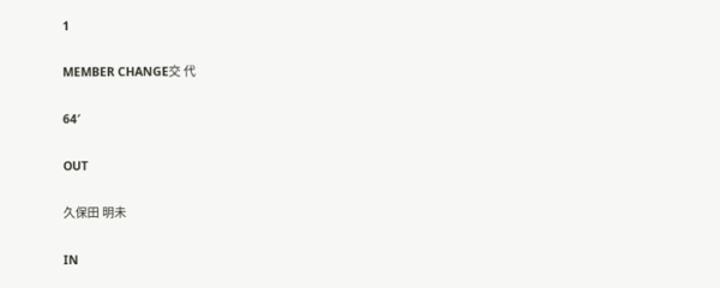1

MEMBER CHANGE交 代

64′

OUT

久保田 明未

IN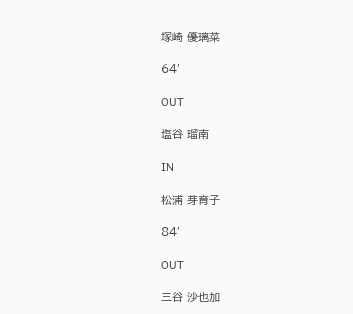塚崎 優璃菜

64′

OUT

塩谷 瑠南

IN

松浦 芽育子

84′

OUT

三谷 沙也加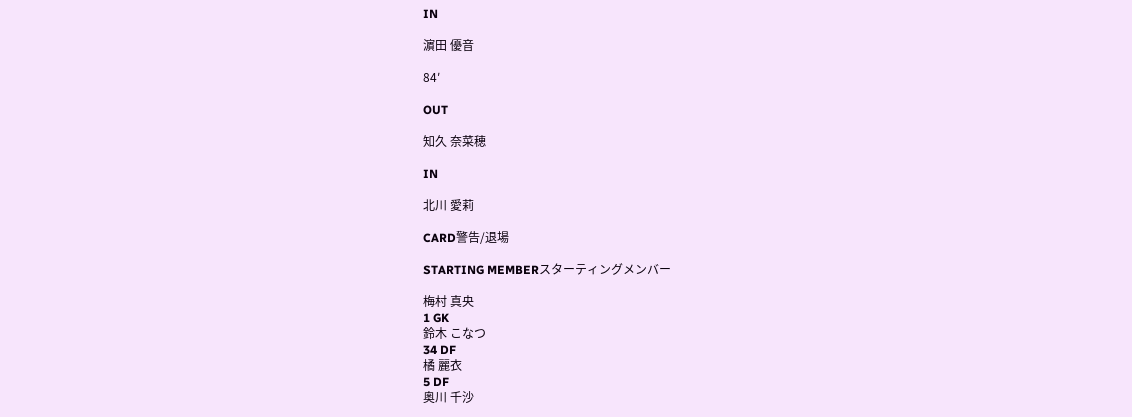IN

濵田 優音

84′

OUT

知久 奈菜穂

IN

北川 愛莉

CARD警告/退場

STARTING MEMBERスターティングメンバー

梅村 真央
1 GK
鈴木 こなつ
34 DF
橘 麗衣
5 DF
奥川 千沙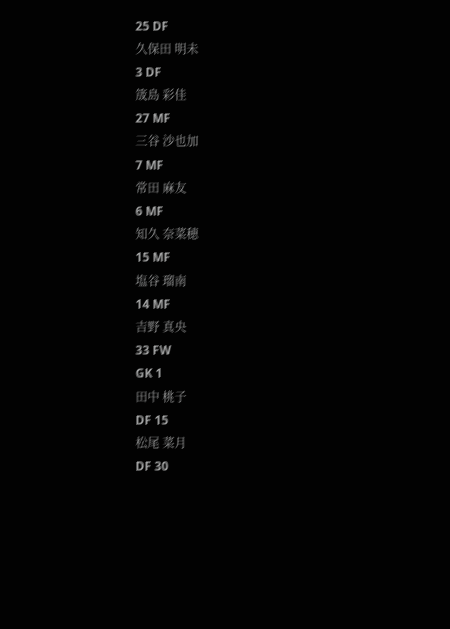25 DF
久保田 明未
3 DF
筬島 彩佳
27 MF
三谷 沙也加
7 MF
常田 麻友
6 MF
知久 奈菜穂
15 MF
塩谷 瑠南
14 MF
吉野 真央
33 FW
GK 1
田中 桃子
DF 15
松尾 菜月
DF 30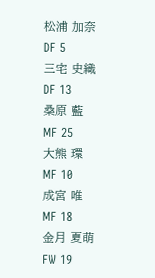松浦 加奈
DF 5
三宅 史織
DF 13
桑原 藍
MF 25
大熊 環
MF 10
成宮 唯
MF 18
金月 夏萌
FW 19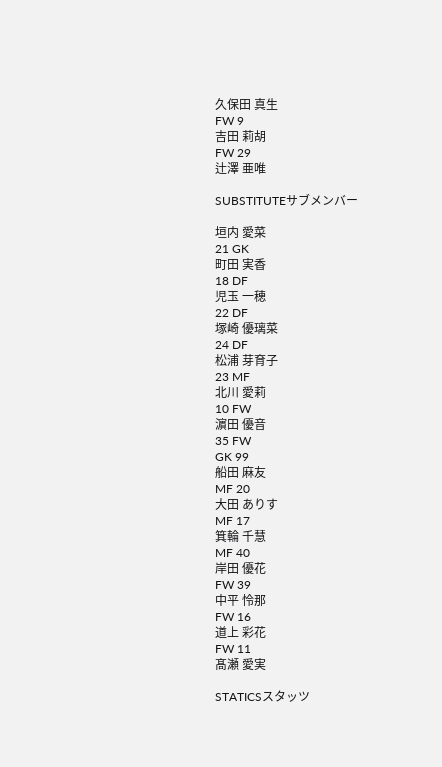久保田 真生
FW 9
吉田 莉胡
FW 29
辻澤 亜唯

SUBSTITUTEサブメンバー

垣内 愛菜
21 GK
町田 実香
18 DF
児玉 一穂
22 DF
塚崎 優璃菜
24 DF
松浦 芽育子
23 MF
北川 愛莉
10 FW
濵田 優音
35 FW
GK 99
船田 麻友
MF 20
大田 ありす
MF 17
箕輪 千慧
MF 40
岸田 優花
FW 39
中平 怜那
FW 16
道上 彩花
FW 11
髙瀬 愛実

STATICSスタッツ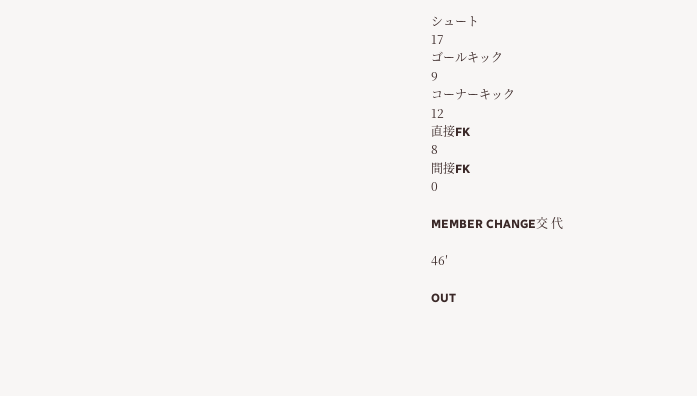シュート
17
ゴールキック
9
コーナーキック
12
直接FK
8
間接FK
0

MEMBER CHANGE交 代

46′

OUT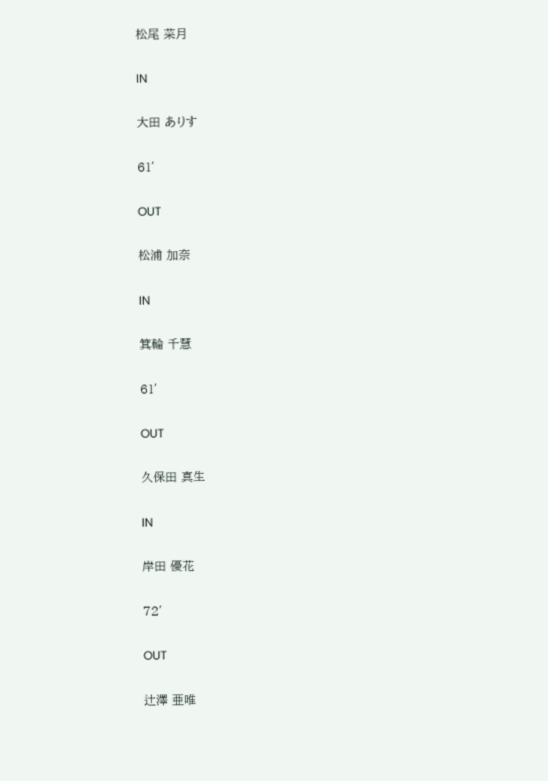松尾 菜月

IN

大田 ありす

61′

OUT

松浦 加奈

IN

箕輪 千慧

61′

OUT

久保田 真生

IN

岸田 優花

72′

OUT

辻澤 亜唯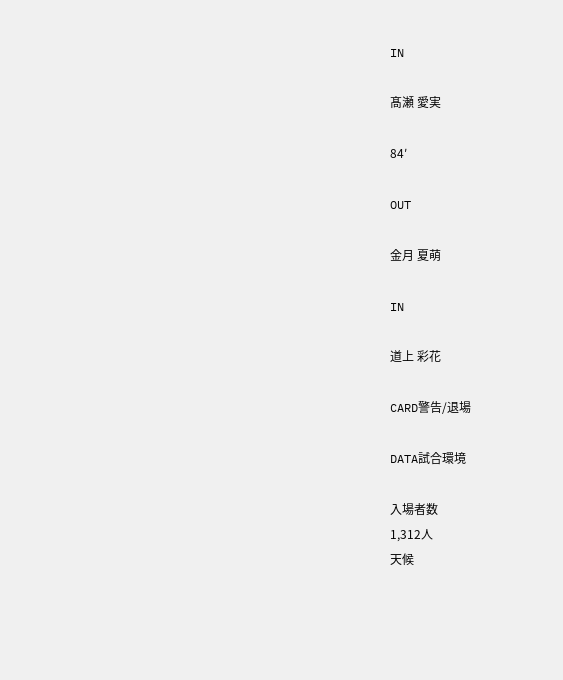IN

髙瀬 愛実

84′

OUT

金月 夏萌

IN

道上 彩花

CARD警告/退場

DATA試合環境

入場者数
1,312人
天候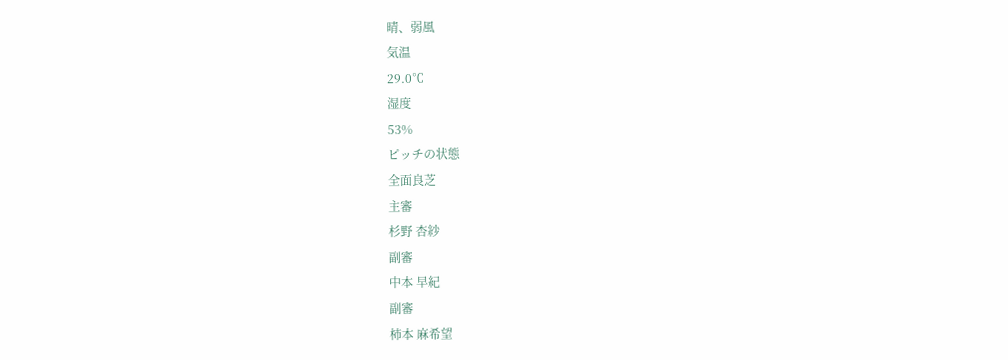晴、弱風
気温
29.0℃
湿度
53%
ピッチの状態
全面良芝
主審
杉野 杏紗
副審
中本 早紀
副審
柿本 麻希望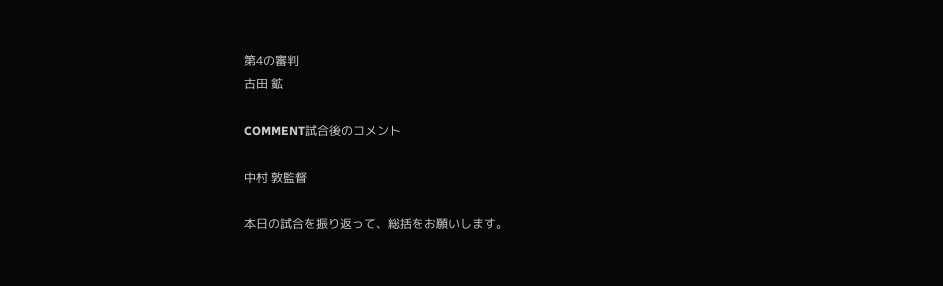第4の審判
古田 鉱

COMMENT試合後のコメント

中村 敦監督

本日の試合を振り返って、総括をお願いします。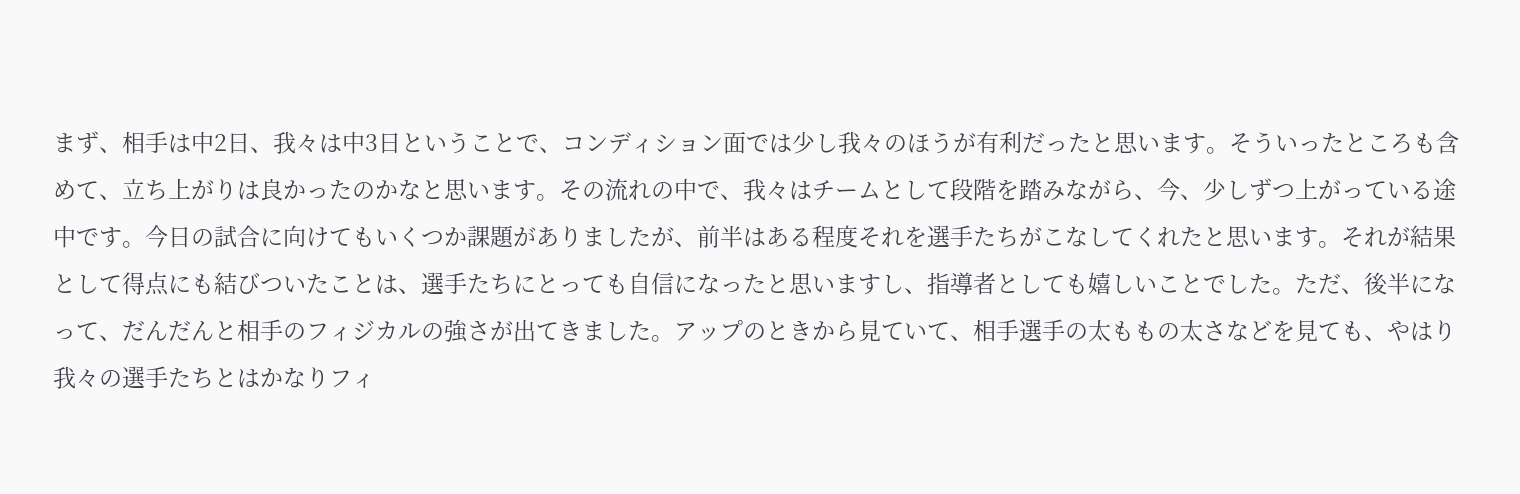まず、相手は中2日、我々は中3日ということで、コンディション面では少し我々のほうが有利だったと思います。そういったところも含めて、立ち上がりは良かったのかなと思います。その流れの中で、我々はチームとして段階を踏みながら、今、少しずつ上がっている途中です。今日の試合に向けてもいくつか課題がありましたが、前半はある程度それを選手たちがこなしてくれたと思います。それが結果として得点にも結びついたことは、選手たちにとっても自信になったと思いますし、指導者としても嬉しいことでした。ただ、後半になって、だんだんと相手のフィジカルの強さが出てきました。アップのときから見ていて、相手選手の太ももの太さなどを見ても、やはり我々の選手たちとはかなりフィ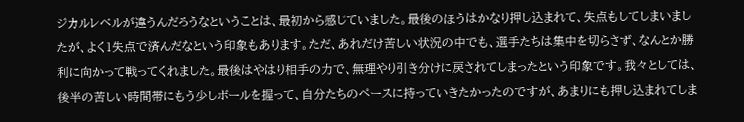ジカルレベルが違うんだろうなということは、最初から感じていました。最後のほうはかなり押し込まれて、失点もしてしまいましたが、よく1失点で済んだなという印象もあります。ただ、あれだけ苦しい状況の中でも、選手たちは集中を切らさず、なんとか勝利に向かって戦ってくれました。最後はやはり相手の力で、無理やり引き分けに戻されてしまったという印象です。我々としては、後半の苦しい時間帯にもう少しボールを握って、自分たちのペースに持っていきたかったのですが、あまりにも押し込まれてしま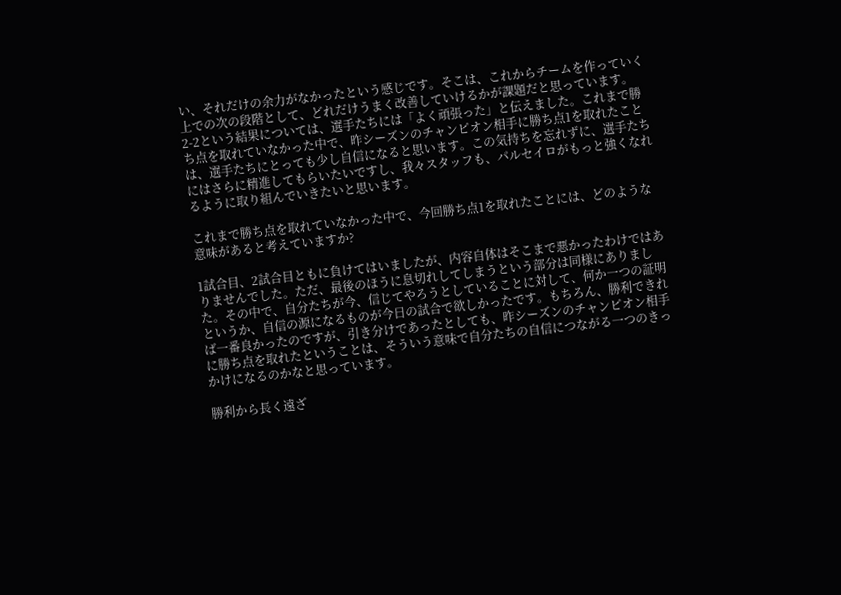い、それだけの余力がなかったという感じです。そこは、これからチームを作っていく上での次の段階として、どれだけうまく改善していけるかが課題だと思っています。2-2という結果については、選手たちには「よく頑張った」と伝えました。これまで勝ち点を取れていなかった中で、昨シーズンのチャンピオン相手に勝ち点1を取れたことは、選手たちにとっても少し自信になると思います。この気持ちを忘れずに、選手たちにはさらに精進してもらいたいですし、我々スタッフも、パルセイロがもっと強くなれるように取り組んでいきたいと思います。

これまで勝ち点を取れていなかった中で、今回勝ち点1を取れたことには、どのような意味があると考えていますか?

1試合目、2試合目ともに負けてはいましたが、内容自体はそこまで悪かったわけではありませんでした。ただ、最後のほうに息切れしてしまうという部分は同様にありました。その中で、自分たちが今、信じてやろうとしていることに対して、何か一つの証明というか、自信の源になるものが今日の試合で欲しかったです。もちろん、勝利できれば一番良かったのですが、引き分けであったとしても、昨シーズンのチャンピオン相手に勝ち点を取れたということは、そういう意味で自分たちの自信につながる一つのきっかけになるのかなと思っています。

勝利から長く遠ざ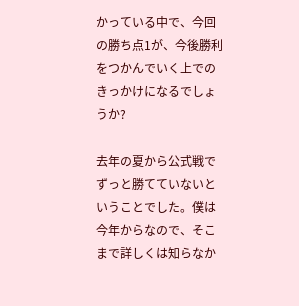かっている中で、今回の勝ち点1が、今後勝利をつかんでいく上でのきっかけになるでしょうか?

去年の夏から公式戦でずっと勝てていないということでした。僕は今年からなので、そこまで詳しくは知らなか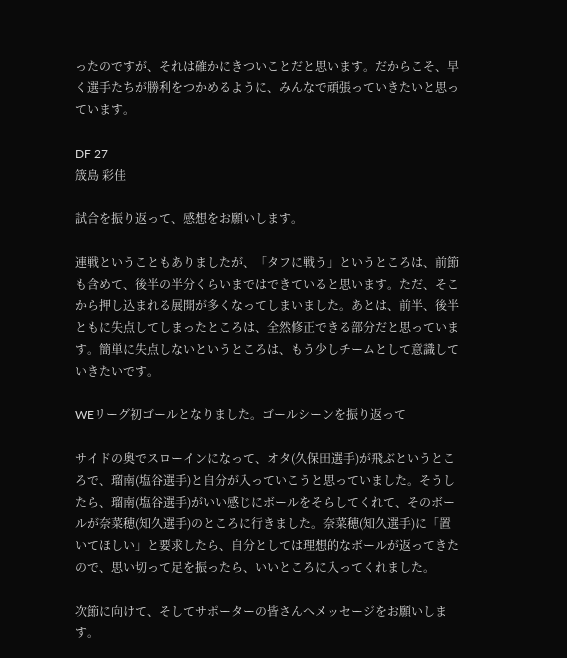ったのですが、それは確かにきついことだと思います。だからこそ、早く選手たちが勝利をつかめるように、みんなで頑張っていきたいと思っています。

DF 27
筬島 彩佳

試合を振り返って、感想をお願いします。

連戦ということもありましたが、「タフに戦う」というところは、前節も含めて、後半の半分くらいまではできていると思います。ただ、そこから押し込まれる展開が多くなってしまいました。あとは、前半、後半ともに失点してしまったところは、全然修正できる部分だと思っています。簡単に失点しないというところは、もう少しチームとして意識していきたいです。

WEリーグ初ゴールとなりました。ゴールシーンを振り返って

サイドの奥でスローインになって、オタ(久保田選手)が飛ぶというところで、瑠南(塩谷選手)と自分が入っていこうと思っていました。そうしたら、瑠南(塩谷選手)がいい感じにボールをそらしてくれて、そのボールが奈菜穂(知久選手)のところに行きました。奈菜穂(知久選手)に「置いてほしい」と要求したら、自分としては理想的なボールが返ってきたので、思い切って足を振ったら、いいところに入ってくれました。

次節に向けて、そしてサポーターの皆さんへメッセージをお願いします。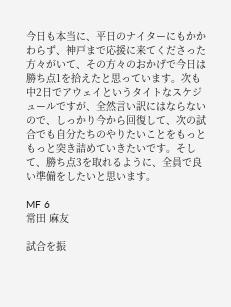今日も本当に、平日のナイターにもかかわらず、神戸まで応援に来てくださった方々がいて、その方々のおかげで今日は勝ち点1を拾えたと思っています。次も中2日でアウェイというタイトなスケジュールですが、全然言い訳にはならないので、しっかり今から回復して、次の試合でも自分たちのやりたいことをもっともっと突き詰めていきたいです。そして、勝ち点3を取れるように、全員で良い準備をしたいと思います。

MF 6
常田 麻友

試合を振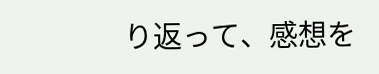り返って、感想を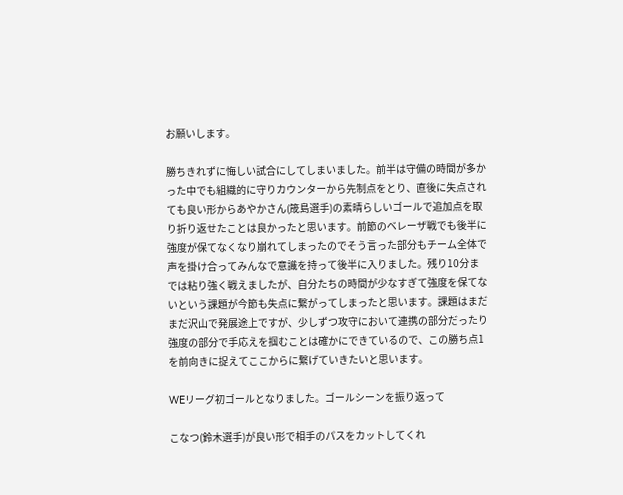お願いします。

勝ちきれずに悔しい試合にしてしまいました。前半は守備の時間が多かった中でも組織的に守りカウンターから先制点をとり、直後に失点されても良い形からあやかさん(筬島選手)の素晴らしいゴールで追加点を取り折り返せたことは良かったと思います。前節のベレーザ戦でも後半に強度が保てなくなり崩れてしまったのでそう言った部分もチーム全体で声を掛け合ってみんなで意識を持って後半に入りました。残り10分までは粘り強く戦えましたが、自分たちの時間が少なすぎて強度を保てないという課題が今節も失点に繋がってしまったと思います。課題はまだまだ沢山で発展途上ですが、少しずつ攻守において連携の部分だったり強度の部分で手応えを掴むことは確かにできているので、この勝ち点1を前向きに捉えてここからに繋げていきたいと思います。

WEリーグ初ゴールとなりました。ゴールシーンを振り返って

こなつ(鈴木選手)が良い形で相手のパスをカットしてくれ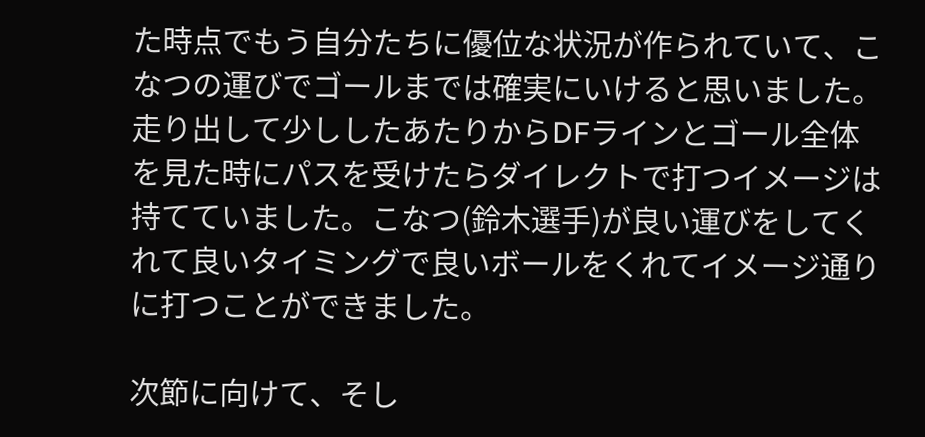た時点でもう自分たちに優位な状況が作られていて、こなつの運びでゴールまでは確実にいけると思いました。走り出して少ししたあたりからDFラインとゴール全体を見た時にパスを受けたらダイレクトで打つイメージは持てていました。こなつ(鈴木選手)が良い運びをしてくれて良いタイミングで良いボールをくれてイメージ通りに打つことができました。

次節に向けて、そし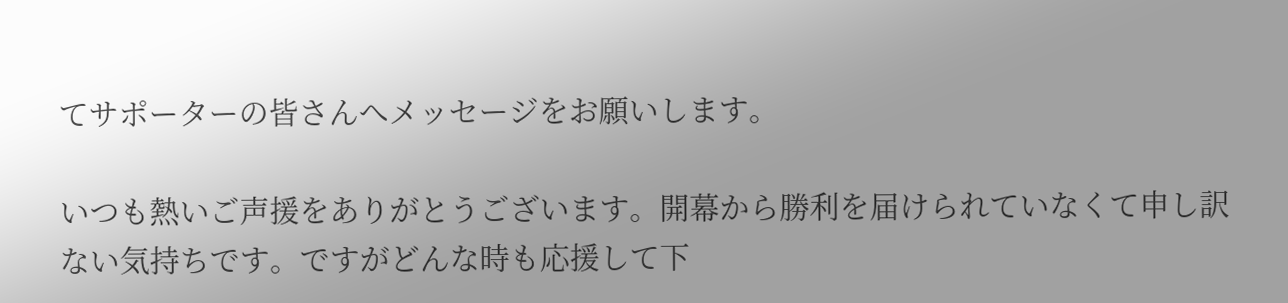てサポーターの皆さんへメッセージをお願いします。

いつも熱いご声援をありがとうございます。開幕から勝利を届けられていなくて申し訳ない気持ちです。ですがどんな時も応援して下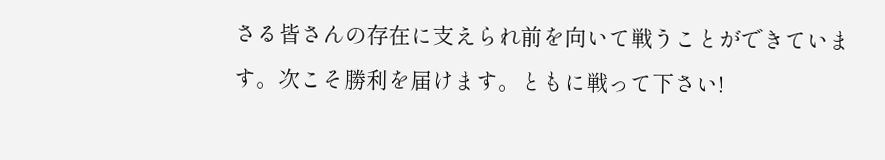さる皆さんの存在に支えられ前を向いて戦うことができています。次こそ勝利を届けます。ともに戦って下さい!